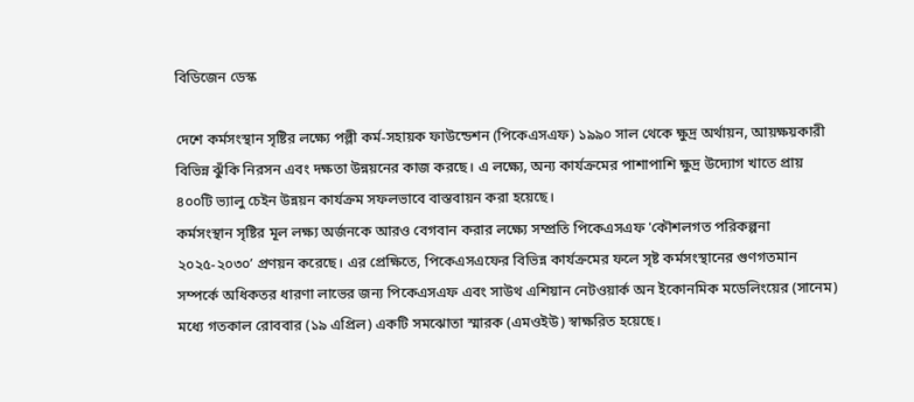বিডিজেন ডেস্ক

দেশে কর্মসংস্থান সৃষ্টির লক্ষ্যে পল্লী কর্ম-সহায়ক ফাউন্ডেশন (পিকেএসএফ) ১৯৯০ সাল থেকে ক্ষুদ্র অর্থায়ন, আয়ক্ষয়কারী বিভিন্ন ঝুঁকি নিরসন এবং দক্ষতা উন্নয়নের কাজ করছে। এ লক্ষ্যে, অন্য কার্যক্রমের পাশাপাশি ক্ষুদ্র উদ্যোগ খাতে প্রায় ৪০০টি ভ্যালু চেইন উন্নয়ন কার্যক্রম সফলভাবে বাস্তবায়ন করা হয়েছে।
কর্মসংস্থান সৃষ্টির মূল লক্ষ্য অর্জনকে আরও বেগবান করার লক্ষ্যে সম্প্রতি পিকেএসএফ 'কৌশলগত পরিকল্পনা ২০২৫-২০৩০’ প্রণয়ন করেছে। এর প্রেক্ষিতে, পিকেএসএফের বিভিন্ন কার্যক্রমের ফলে সৃষ্ট কর্মসংস্থানের গুণগতমান সম্পর্কে অধিকতর ধারণা লাভের জন্য পিকেএসএফ এবং সাউথ এশিয়ান নেটওয়ার্ক অন ইকোনমিক মডেলিংয়ের (সানেম) মধ্যে গতকাল রোববার (১৯ এপ্রিল) একটি সমঝোতা স্মারক (এমওইউ) স্বাক্ষরিত হয়েছে।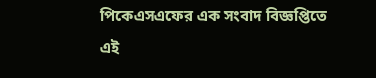পিকেএসএফের এক সংবাদ বিজ্ঞপ্তিতে এই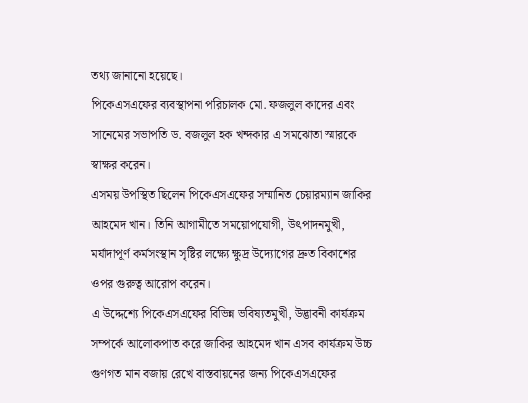তথ্য জানানো হয়েছে।
পিকেএসএফের ব্যবস্থাপনা পরিচালক মো. ফজলুল কাদের এবং সানেমের সভাপতি ড. বজলুল হক খন্দকার এ সমঝোতা স্মারকে স্বাক্ষর করেন।
এসময় উপস্থিত ছিলেন পিকেএসএফের সম্মানিত চেয়ারম্যান জাকির আহমেদ খান। তিনি আগামীতে সময়োপযোগী, উৎপাদনমুখী, মর্যাদাপূর্ণ কর্মসংস্থান সৃষ্টির লক্ষ্যে ক্ষুদ্র উদ্যোগের দ্রুত বিকাশের ওপর গুরুত্ব আরোপ করেন।
এ উদ্দেশ্যে পিকেএসএফের বিভিন্ন ভবিষ্যতমুখী, উদ্ভাবনী কার্যক্রম সম্পর্কে আলোকপাত করে জাকির আহমেদ খান এসব কার্যক্রম উচ্চ গুণগত মান বজায় রেখে বাস্তবায়নের জন্য পিকেএসএফের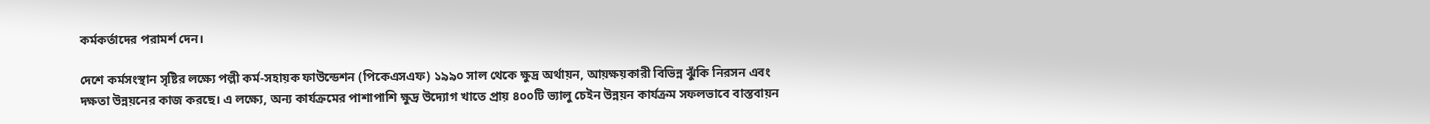কর্মকর্তাদের পরামর্শ দেন।

দেশে কর্মসংস্থান সৃষ্টির লক্ষ্যে পল্লী কর্ম-সহায়ক ফাউন্ডেশন (পিকেএসএফ) ১৯৯০ সাল থেকে ক্ষুদ্র অর্থায়ন, আয়ক্ষয়কারী বিভিন্ন ঝুঁকি নিরসন এবং দক্ষতা উন্নয়নের কাজ করছে। এ লক্ষ্যে, অন্য কার্যক্রমের পাশাপাশি ক্ষুদ্র উদ্যোগ খাতে প্রায় ৪০০টি ভ্যালু চেইন উন্নয়ন কার্যক্রম সফলভাবে বাস্তবায়ন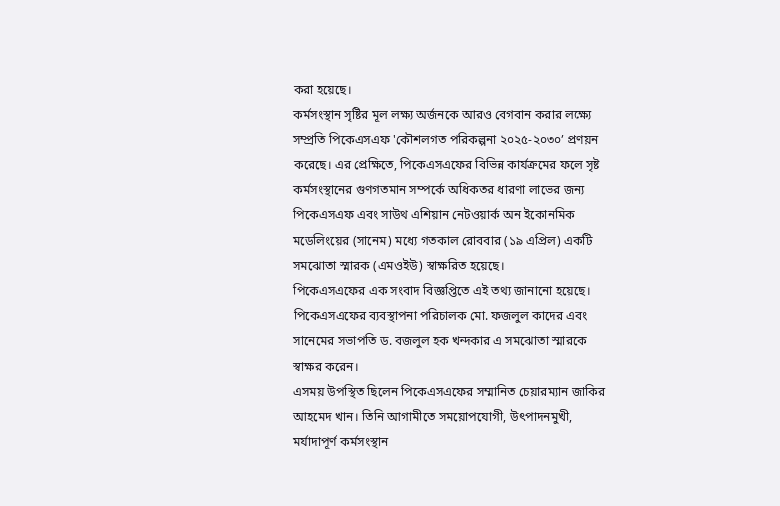করা হয়েছে।
কর্মসংস্থান সৃষ্টির মূল লক্ষ্য অর্জনকে আরও বেগবান করার লক্ষ্যে সম্প্রতি পিকেএসএফ 'কৌশলগত পরিকল্পনা ২০২৫-২০৩০’ প্রণয়ন করেছে। এর প্রেক্ষিতে, পিকেএসএফের বিভিন্ন কার্যক্রমের ফলে সৃষ্ট কর্মসংস্থানের গুণগতমান সম্পর্কে অধিকতর ধারণা লাভের জন্য পিকেএসএফ এবং সাউথ এশিয়ান নেটওয়ার্ক অন ইকোনমিক মডেলিংয়ের (সানেম) মধ্যে গতকাল রোববার (১৯ এপ্রিল) একটি সমঝোতা স্মারক (এমওইউ) স্বাক্ষরিত হয়েছে।
পিকেএসএফের এক সংবাদ বিজ্ঞপ্তিতে এই তথ্য জানানো হয়েছে।
পিকেএসএফের ব্যবস্থাপনা পরিচালক মো. ফজলুল কাদের এবং সানেমের সভাপতি ড. বজলুল হক খন্দকার এ সমঝোতা স্মারকে স্বাক্ষর করেন।
এসময় উপস্থিত ছিলেন পিকেএসএফের সম্মানিত চেয়ারম্যান জাকির আহমেদ খান। তিনি আগামীতে সময়োপযোগী, উৎপাদনমুখী, মর্যাদাপূর্ণ কর্মসংস্থান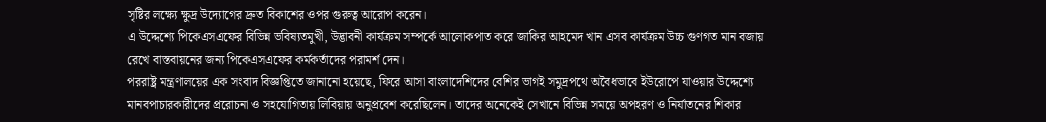সৃষ্টির লক্ষ্যে ক্ষুদ্র উদ্যোগের দ্রুত বিকাশের ওপর গুরুত্ব আরোপ করেন।
এ উদ্দেশ্যে পিকেএসএফের বিভিন্ন ভবিষ্যতমুখী, উদ্ভাবনী কার্যক্রম সম্পর্কে আলোকপাত করে জাকির আহমেদ খান এসব কার্যক্রম উচ্চ গুণগত মান বজায় রেখে বাস্তবায়নের জন্য পিকেএসএফের কর্মকর্তাদের পরামর্শ দেন।
পররাষ্ট্র মন্ত্রণালয়ের এক সংবাদ বিজ্ঞপ্তিতে জানানো হয়েছে, ফিরে আসা বাংলাদেশিদের বেশির ভাগই সমুদ্রপথে অবৈধভাবে ইউরোপে যাওয়ার উদ্দেশ্যে মানবপাচারকারীদের প্ররোচনা ও সহযোগিতায় লিবিয়ায় অনুপ্রবেশ করেছিলেন। তাদের অনেকেই সেখানে বিভিন্ন সময়ে অপহরণ ও নির্যাতনের শিকার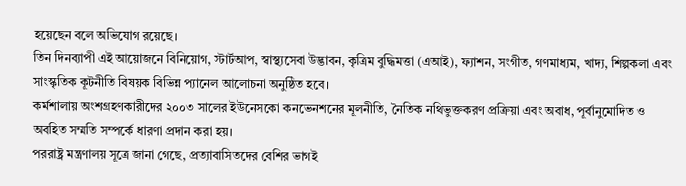হয়েছেন বলে অভিযোগ রয়েছে।
তিন দিনব্যাপী এই আয়োজনে বিনিয়োগ, স্টার্টআপ, স্বাস্থ্যসেবা উদ্ভাবন, কৃত্রিম বুদ্ধিমত্তা (এআই), ফ্যাশন, সংগীত, গণমাধ্যম, খাদ্য, শিল্পকলা এবং সাংস্কৃতিক কূটনীতি বিষয়ক বিভিন্ন প্যানেল আলোচনা অনুষ্ঠিত হবে।
কর্মশালায় অংশগ্রহণকারীদের ২০০৩ সালের ইউনেসকো কনভেনশনের মূলনীতি, নৈতিক নথিভুক্তকরণ প্রক্রিয়া এবং অবাধ, পূর্বানুমোদিত ও অবহিত সম্মতি সম্পর্কে ধারণা প্রদান করা হয়।
পররাষ্ট্র মন্ত্রণালয় সূত্রে জানা গেছে, প্রত্যাবাসিতদের বেশির ভাগই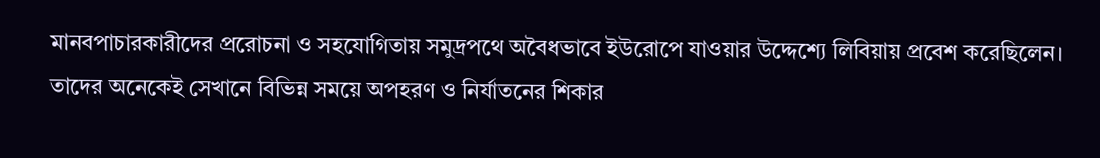মানবপাচারকারীদের প্ররোচনা ও সহযোগিতায় সমুদ্রপথে অবৈধভাবে ইউরোপে যাওয়ার উদ্দেশ্যে লিবিয়ায় প্রবেশ করেছিলেন। তাদের অনেকেই সেখানে বিভিন্ন সময়ে অপহরণ ও নির্যাতনের শিকার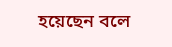হয়েছেন বলে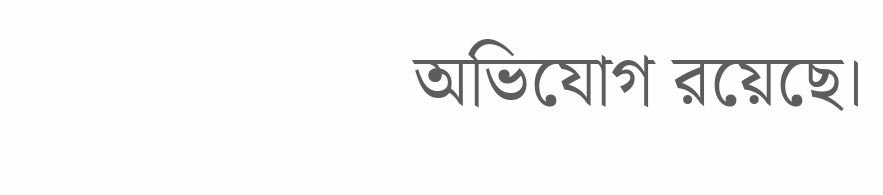অভিযোগ রয়েছে।